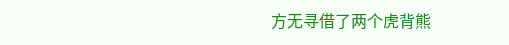方无寻借了两个虎背熊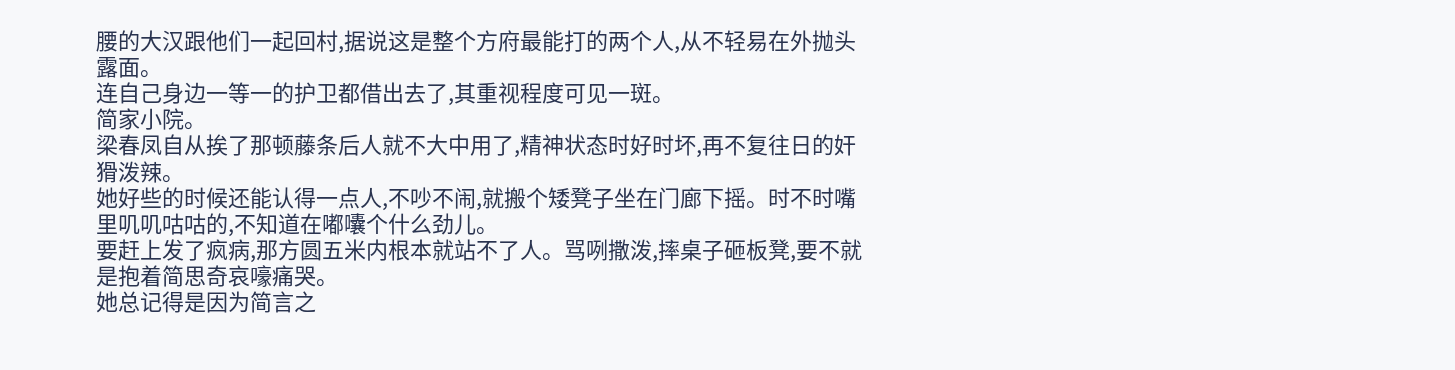腰的大汉跟他们一起回村,据说这是整个方府最能打的两个人,从不轻易在外抛头露面。
连自己身边一等一的护卫都借出去了,其重视程度可见一斑。
简家小院。
梁春凤自从挨了那顿藤条后人就不大中用了,精神状态时好时坏,再不复往日的奸猾泼辣。
她好些的时候还能认得一点人,不吵不闹,就搬个矮凳子坐在门廊下摇。时不时嘴里叽叽咕咕的,不知道在嘟囔个什么劲儿。
要赶上发了疯病,那方圆五米内根本就站不了人。骂咧撒泼,摔桌子砸板凳,要不就是抱着简思奇哀嚎痛哭。
她总记得是因为简言之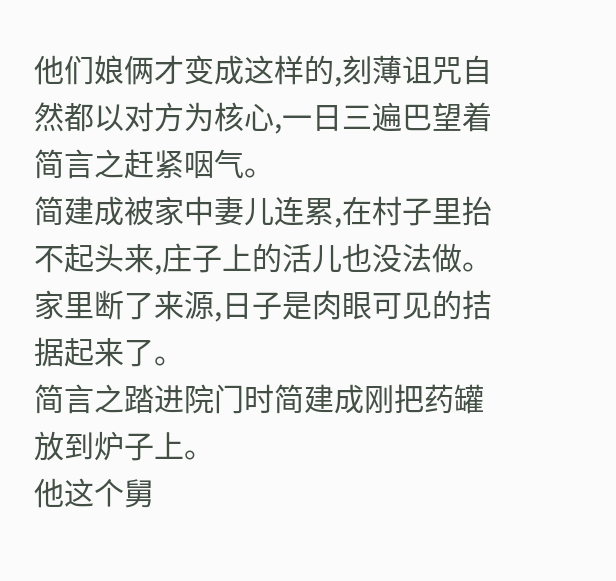他们娘俩才变成这样的,刻薄诅咒自然都以对方为核心,一日三遍巴望着简言之赶紧咽气。
简建成被家中妻儿连累,在村子里抬不起头来,庄子上的活儿也没法做。家里断了来源,日子是肉眼可见的拮据起来了。
简言之踏进院门时简建成刚把药罐放到炉子上。
他这个舅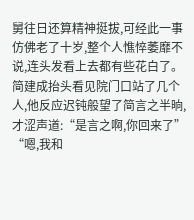舅往日还算精神挺拔,可经此一事仿佛老了十岁,整个人憔悴萎靡不说,连头发看上去都有些花白了。
简建成抬头看见院门口站了几个人,他反应迟钝般望了简言之半晌,才涩声道:“是言之啊,你回来了”
“嗯,我和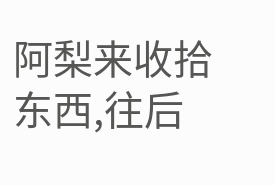阿梨来收拾东西,往后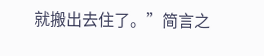就搬出去住了。”简言之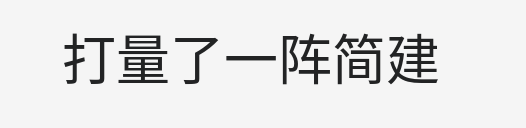打量了一阵简建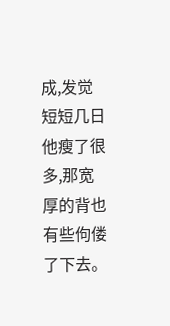成,发觉短短几日他瘦了很多,那宽厚的背也有些佝偻了下去。